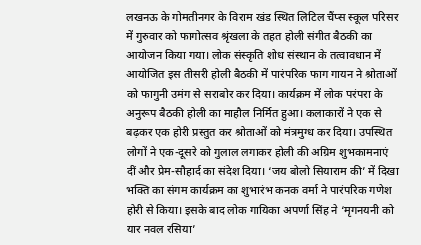लखनऊ के गोमतीनगर के विराम खंड स्थित लिटिल चैंप्स स्कूल परिसर में गुरुवार को फागोत्सव श्रृंखला के तहत होली संगीत बैठकी का आयोजन किया गया। लोक संस्कृति शोध संस्थान के तत्वावधान में आयोजित इस तीसरी होली बैठकी में पारंपरिक फाग गायन ने श्रोताओं को फागुनी उमंग से सराबोर कर दिया। कार्यक्रम में लोक परंपरा के अनुरूप बैठकी होली का माहौल निर्मित हुआ। कलाकारों ने एक से बढ़कर एक होरी प्रस्तुत कर श्रोताओं को मंत्रमुग्ध कर दिया। उपस्थित लोगों ने एक-दूसरे को गुलाल लगाकर होली की अग्रिम शुभकामनाएं दीं और प्रेम-सौहार्द का संदेश दिया। ‘जय बोलो सियाराम की’ में दिखा भक्ति का संगम कार्यक्रम का शुभारंभ कनक वर्मा ने पारंपरिक गणेश होरी से किया। इसके बाद लोक गायिका अपर्णा सिंह ने ‘मृगनयनी को यार नवल रसिया’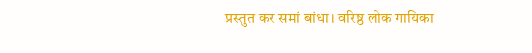प्रस्तुत कर समां बांधा। वरिष्ठ लोक गायिका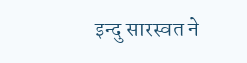इन्दु सारस्वत ने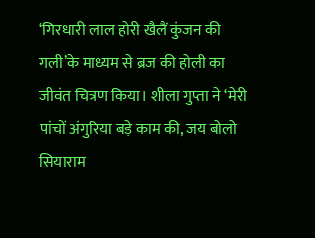‘गिरधारी लाल होरी खैलैं कुंजन की गली’के माध्यम से ब्रज की होली का जीवंत चित्रण किया। शीला गुप्ता ने ‘मेरी पांचों अंगुरिया बड़े काम की, जय बोलो सियाराम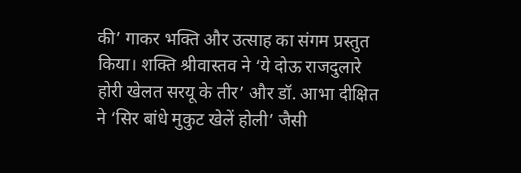की’ गाकर भक्ति और उत्साह का संगम प्रस्तुत किया। शक्ति श्रीवास्तव ने ‘ये दोऊ राजदुलारे होरी खेलत सरयू के तीर’ और डॉ. आभा दीक्षित ने ‘सिर बांधे मुकुट खेलें होली’ जैसी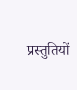प्रस्तुतियों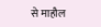से माहौल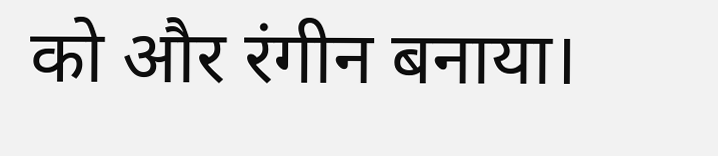को और रंगीन बनाया।